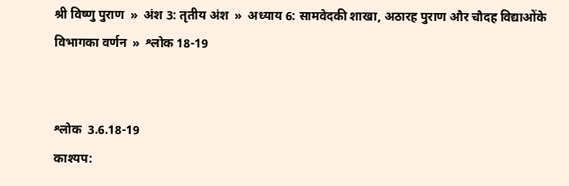श्री विष्णु पुराण  »  अंश 3: तृतीय अंश  »  अध्याय 6: सामवेदकी शाखा, अठारह पुराण और चौदह विद्याओंके विभागका वर्णन  »  श्लोक 18-19


श्लोक  3.6.18-19
काश्यप: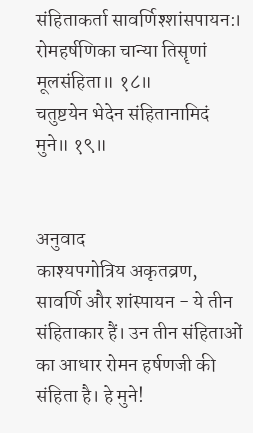संहिताकर्ता सावर्णिश्शांसपायन:।
रोमहर्षणिका चान्या तिसॄणां मूलसंहिता॥ १८॥
चतुष्टयेन भेदेन संहितानामिदं मुने॥ १९॥


अनुवाद
काश्यपगोत्रिय अकृतव्रण, सावर्णि और शांस्पायन - ये तीन संहिताकार हैं। उन तीन संहिताओं का आधार रोमन हर्षणजी की संहिता है। हे मुने!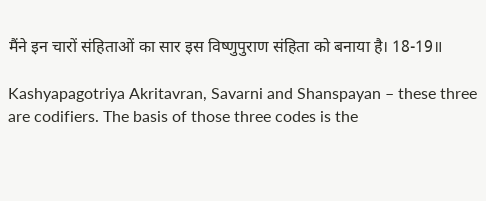मैंने इन चारों संहिताओं का सार इस विष्णुपुराण संहिता को बनाया है। 18-19॥

Kashyapagotriya Akritavran, Savarni and Shanspayan – these three are codifiers. The basis of those three codes is the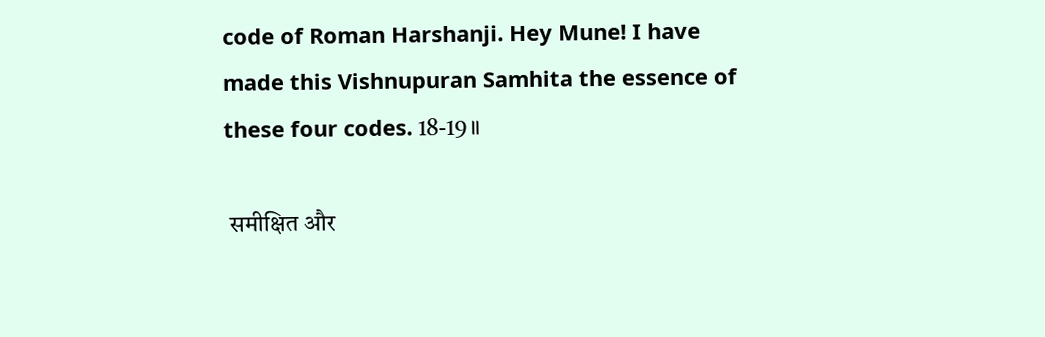code of Roman Harshanji. Hey Mune! I have made this Vishnupuran Samhita the essence of these four codes. 18-19॥

 समीक्षित और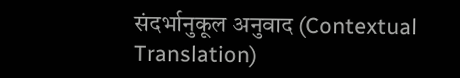संदर्भानुकूल अनुवाद (Contextual Translation)